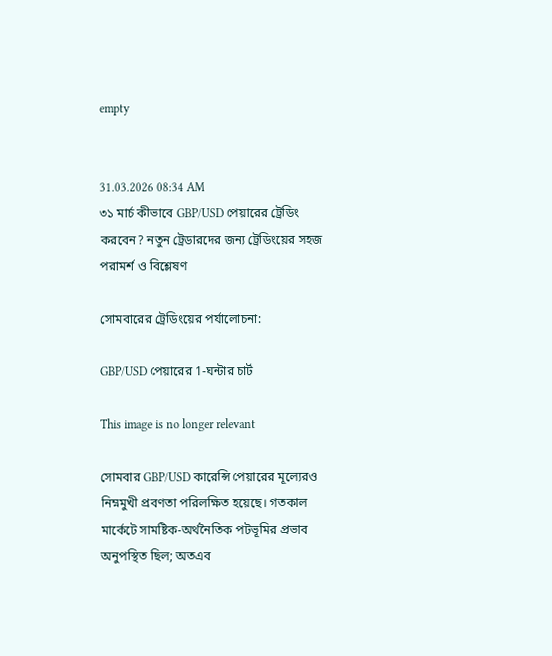empty


31.03.2026 08:34 AM
৩১ মার্চ কীভাবে GBP/USD পেয়ারের ট্রেডিং করবেন? নতুন ট্রেডারদের জন্য ট্রেডিংয়ের সহজ পরামর্শ ও বিশ্লেষণ

সোমবারের ট্রেডিংয়ের পর্যালোচনা:

GBP/USD পেয়ারের 1-ঘন্টার চার্ট

This image is no longer relevant

সোমবার GBP/USD কারেন্সি পেয়ারের মূল্যেরও নিম্নমুখী প্রবণতা পরিলক্ষিত হয়েছে। গতকাল মার্কেটে সামষ্টিক-অর্থনৈতিক পটভূমির প্রভাব অনুপস্থিত ছিল; অতএব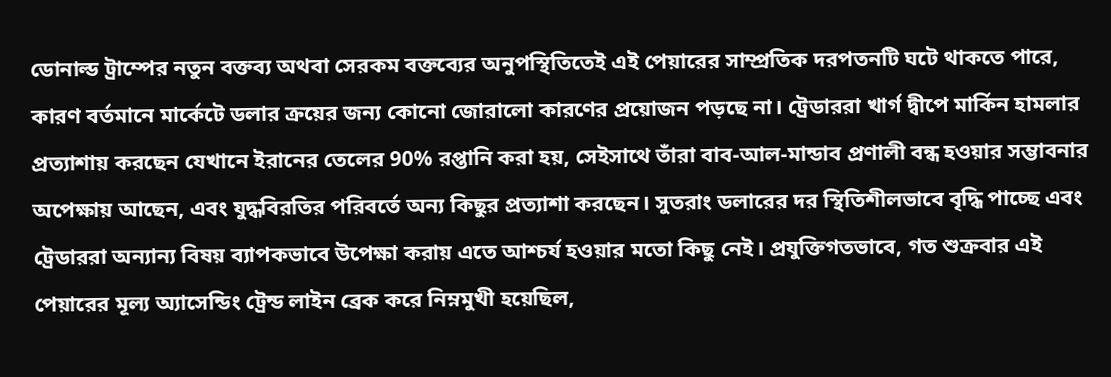ডোনাল্ড ট্রাম্পের নতুন বক্তব্য অথবা সেরকম বক্তব্যের অনুপস্থিতিতেই এই পেয়ারের সাম্প্রতিক দরপতনটি ঘটে থাকতে পারে, কারণ বর্তমানে মার্কেটে ডলার ক্রয়ের জন্য কোনো জোরালো কারণের প্রয়োজন পড়ছে না। ট্রেডাররা খার্গ দ্বীপে মার্কিন হামলার প্রত্যাশায় করছেন যেখানে ইরানের তেলের 90% রপ্তানি করা হয়, সেইসাথে তাঁরা বাব-আল-মান্ডাব প্রণালী বন্ধ হওয়ার সম্ভাবনার অপেক্ষায় আছেন, এবং যুদ্ধবিরতির পরিবর্তে অন্য কিছুর প্রত্যাশা করছেন। সুতরাং ডলারের দর স্থিতিশীলভাবে বৃদ্ধি পাচ্ছে এবং ট্রেডাররা অন্যান্য বিষয় ব্যাপকভাবে উপেক্ষা করায় এতে আশ্চর্য হওয়ার মতো কিছু নেই। প্রযুক্তিগতভাবে, গত শুক্রবার এই পেয়ারের মূল্য অ্যাসেন্ডিং ট্রেন্ড লাইন ব্রেক করে নিম্নমুখী হয়েছিল,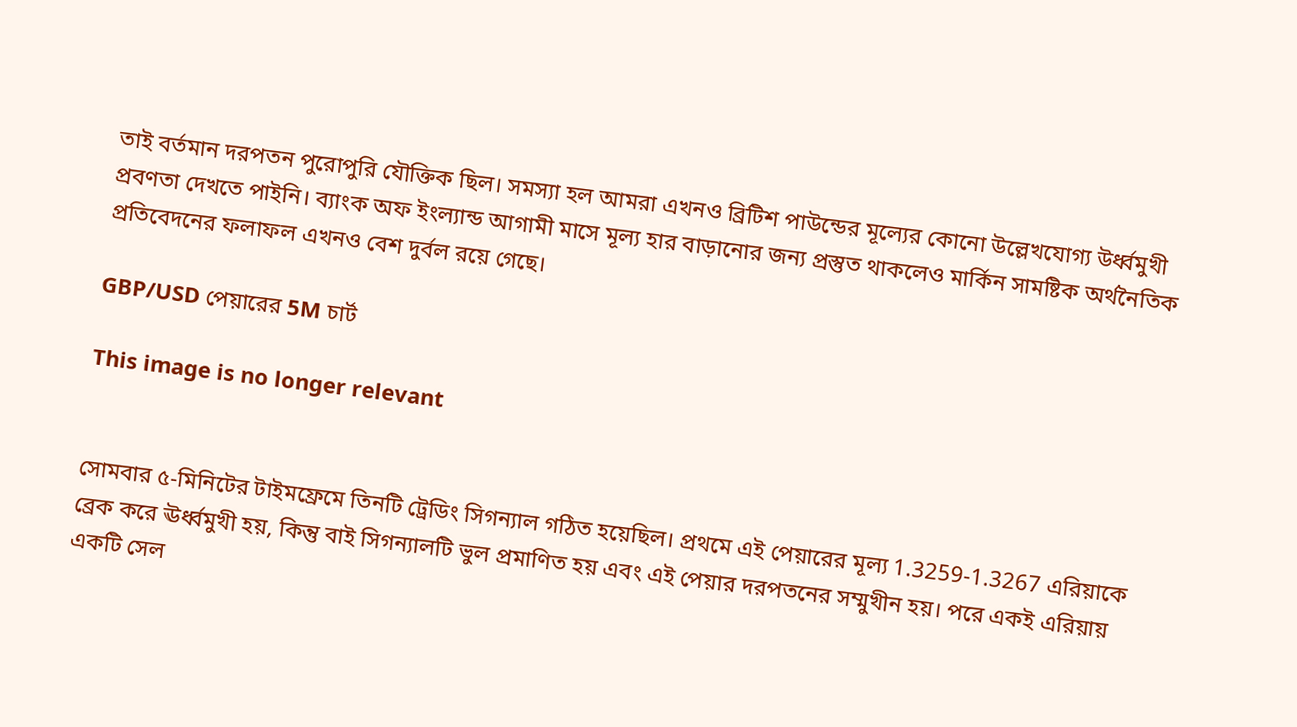তাই বর্তমান দরপতন পুরোপুরি যৌক্তিক ছিল। সমস্যা হল আমরা এখনও ব্রিটিশ পাউন্ডের মূল্যের কোনো উল্লেখযোগ্য উর্ধ্বমুখী প্রবণতা দেখতে পাইনি। ব্যাংক অফ ইংল্যান্ড আগামী মাসে মূল্য হার বাড়ানোর জন্য প্রস্তুত থাকলেও মার্কিন সামষ্টিক অর্থনৈতিক প্রতিবেদনের ফলাফল এখনও বেশ দুর্বল রয়ে গেছে।

GBP/USD পেয়ারের 5M চার্ট

This image is no longer relevant


সোমবার ৫-মিনিটের টাইমফ্রেমে তিনটি ট্রেডিং সিগন্যাল গঠিত হয়েছিল। প্রথমে এই পেয়ারের মূল্য 1.3259-1.3267 এরিয়াকে ব্রেক করে ঊর্ধ্বমুখী হয়, কিন্তু বাই সিগন্যালটি ভুল প্রমাণিত হয় এবং এই পেয়ার দরপতনের সম্মুখীন হয়। পরে একই এরিয়ায় একটি সেল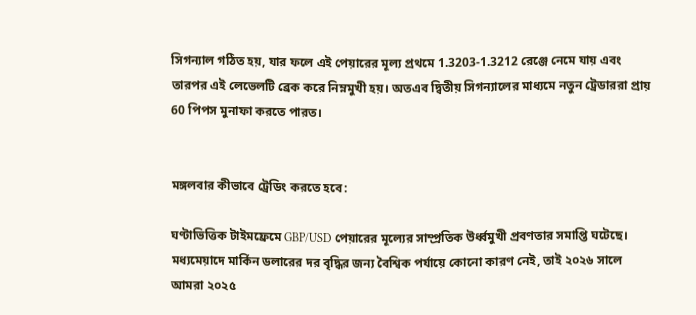সিগন্যাল গঠিত হয়, যার ফলে এই পেয়ারের মূল্য প্রথমে 1.3203-1.3212 রেঞ্জে নেমে যায় এবং তারপর এই লেভেলটি ব্রেক করে নিম্নমুখী হয়। অতএব দ্বিতীয় সিগন্যালের মাধ্যমে নতুন ট্রেডাররা প্রায় 60 পিপস মুনাফা করতে পারত।


মঙ্গলবার কীভাবে ট্রেডিং করতে হবে:

ঘণ্টাভিত্তিক টাইমফ্রেমে GBP/USD পেয়ারের মূল্যের সাম্প্রতিক উর্ধ্বমুখী প্রবণতার সমাপ্তি ঘটেছে। মধ্যমেয়াদে মার্কিন ডলারের দর বৃদ্ধির জন্য বৈশ্বিক পর্যায়ে কোনো কারণ নেই, তাই ২০২৬ সালে আমরা ২০২৫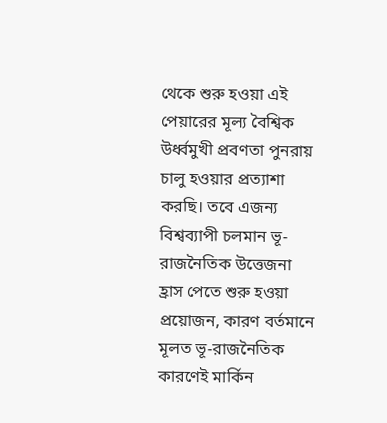থেকে শুরু হওয়া এই পেয়ারের মূল্য বৈশ্বিক উর্ধ্বমুখী প্রবণতা পুনরায় চালু হওয়ার প্রত্যাশা করছি। তবে এজন্য বিশ্বব্যাপী চলমান ভূ-রাজনৈতিক উত্তেজনা হ্রাস পেতে শুরু হওয়া প্রয়োজন, কারণ বর্তমানে মূলত ভূ-রাজনৈতিক কারণেই মার্কিন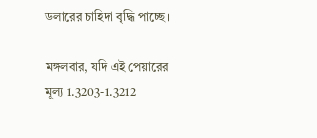ডলারের চাহিদা বৃদ্ধি পাচ্ছে।

মঙ্গলবার, যদি এই পেয়ারের মূল্য 1.3203-1.3212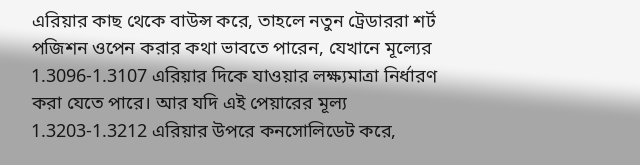এরিয়ার কাছ থেকে বাউন্স করে, তাহলে নতুন ট্রেডাররা শর্ট পজিশন ওপেন করার কথা ভাবতে পারেন, যেখানে মূল্যের 1.3096-1.3107 এরিয়ার দিকে যাওয়ার লক্ষ্যমাত্রা নির্ধারণ করা যেতে পারে। আর যদি এই পেয়ারের মূল্য 1.3203-1.3212 এরিয়ার উপরে কনসোলিডেট করে,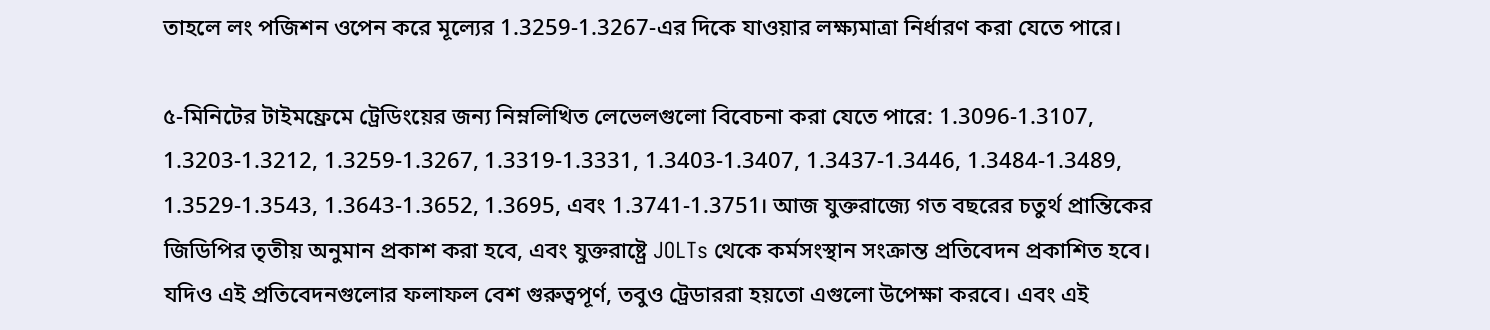তাহলে লং পজিশন ওপেন করে মূল্যের 1.3259-1.3267-এর দিকে যাওয়ার লক্ষ্যমাত্রা নির্ধারণ করা যেতে পারে।

৫-মিনিটের টাইমফ্রেমে ট্রেডিংয়ের জন্য নিম্নলিখিত লেভেলগুলো বিবেচনা করা যেতে পারে: 1.3096-1.3107, 1.3203-1.3212, 1.3259-1.3267, 1.3319-1.3331, 1.3403-1.3407, 1.3437-1.3446, 1.3484-1.3489, 1.3529-1.3543, 1.3643-1.3652, 1.3695, এবং 1.3741-1.3751। আজ যুক্তরাজ্যে গত বছরের চতুর্থ প্রান্তিকের জিডিপির তৃতীয় অনুমান প্রকাশ করা হবে, এবং যুক্তরাষ্ট্রে JOLTs থেকে কর্মসংস্থান সংক্রান্ত প্রতিবেদন প্রকাশিত হবে। যদিও এই প্রতিবেদনগুলোর ফলাফল বেশ গুরুত্বপূর্ণ, তবুও ট্রেডাররা হয়তো এগুলো উপেক্ষা করবে। এবং এই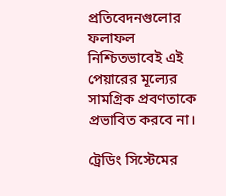প্রতিবেদনগুলোর ফলাফল নিশ্চিতভাবেই এই পেয়ারের মূল্যের সামগ্রিক প্রবণতাকে প্রভাবিত করবে না।

ট্রেডিং সিস্টেমের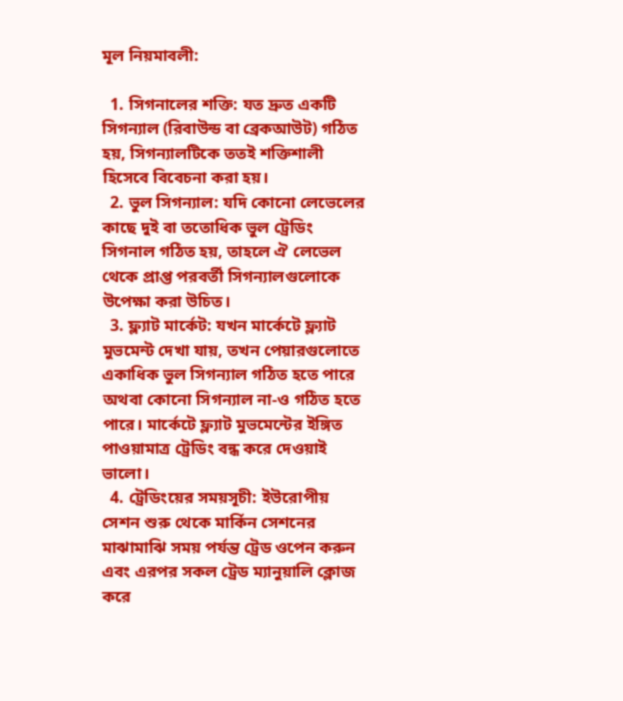মূল নিয়মাবলী:

  1. সিগনালের শক্তি: যত দ্রুত একটি সিগন্যাল (রিবাউন্ড বা ব্রেকআউট) গঠিত হয়, সিগন্যালটিকে ততই শক্তিশালী হিসেবে বিবেচনা করা হয়।
  2. ভুল সিগন্যাল: যদি কোনো লেভেলের কাছে দুই বা ততোধিক ভুল ট্রেডিং সিগনাল গঠিত হয়, তাহলে ঐ লেভেল থেকে প্রাপ্ত পরবর্তী সিগন্যালগুলোকে উপেক্ষা করা উচিত।
  3. ফ্ল্যাট মার্কেট: যখন মার্কেটে ফ্ল্যাট মুভমেন্ট দেখা যায়, তখন পেয়ারগুলোতে একাধিক ভুল সিগন্যাল গঠিত হতে পারে অথবা কোনো সিগন্যাল না-ও গঠিত হতে পারে। মার্কেটে ফ্ল্যাট মুভমেন্টের ইঙ্গিত পাওয়ামাত্র ট্রেডিং বন্ধ করে দেওয়াই ভালো।
  4. ট্রেডিংয়ের সময়সূচী: ইউরোপীয় সেশন শুরু থেকে মার্কিন সেশনের মাঝামাঝি সময় পর্যন্ত ট্রেড ওপেন করুন এবং এরপর সকল ট্রেড ম্যানুয়ালি ক্লোজ করে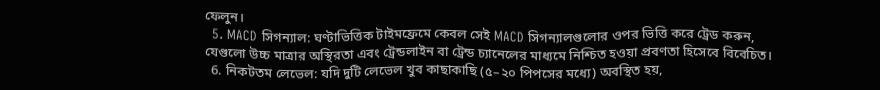ফেলুন।
  5. MACD সিগন্যাল: ঘণ্টাভিত্তিক টাইমফ্রেমে কেবল সেই MACD সিগন্যালগুলোর ওপর ভিত্তি করে ট্রেড করুন, যেগুলো উচ্চ মাত্রার অস্থিরতা এবং ট্রেন্ডলাইন বা ট্রেন্ড চ্যানেলের মাধ্যমে নিশ্চিত হওয়া প্রবণতা হিসেবে বিবেচিত।
  6. নিকটতম লেভেল: যদি দুটি লেভেল খুব কাছাকাছি (৫–২০ পিপসের মধ্যে) অবস্থিত হয়,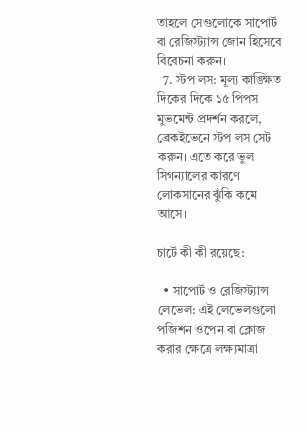তাহলে সেগুলোকে সাপোর্ট বা রেজিস্ট্যান্স জোন হিসেবে বিবেচনা করুন।
  7. স্টপ লস: মূল্য কাঙ্ক্ষিত দিকের দিকে ১৫ পিপস মুভমেন্ট প্রদর্শন করলে, ব্রেকইভেনে স্টপ লস সেট করুন। এতে করে ভুল সিগন্যালের কারণে লোকসানের ঝুঁকি কমে আসে।

চার্টে কী কী রয়েছে:

  • সাপোর্ট ও রেজিস্ট্যান্স লেভেল: এই লেভেলগুলো পজিশন ওপেন বা ক্লোজ করার ক্ষেত্রে লক্ষ্যমাত্রা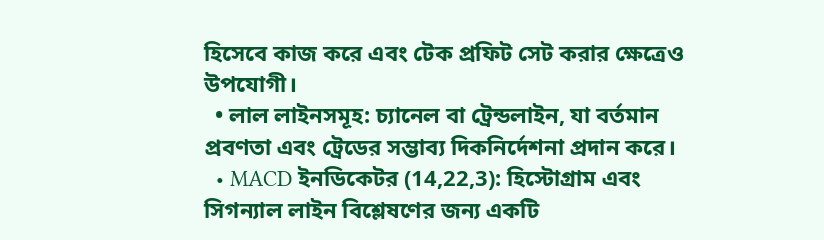হিসেবে কাজ করে এবং টেক প্রফিট সেট করার ক্ষেত্রেও উপযোগী।
  • লাল লাইনসমূহ: চ্যানেল বা ট্রেন্ডলাইন, যা বর্তমান প্রবণতা এবং ট্রেডের সম্ভাব্য দিকনির্দেশনা প্রদান করে।
  • MACD ইনডিকেটর (14,22,3): হিস্টোগ্রাম এবং সিগন্যাল লাইন বিশ্লেষণের জন্য একটি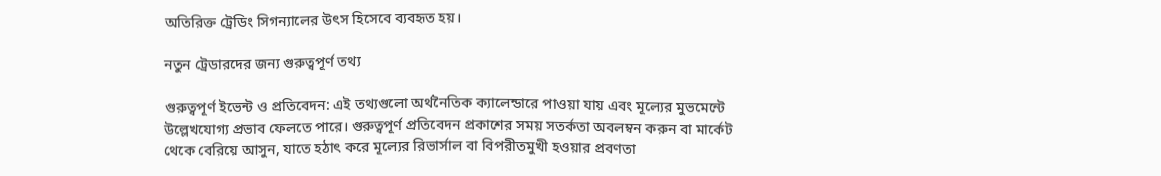অতিরিক্ত ট্রেডিং সিগন্যালের উৎস হিসেবে ব্যবহৃত হয়।

নতুন ট্রেডারদের জন্য গুরুত্বপূর্ণ তথ্য

গুরুত্বপূর্ণ ইভেন্ট ও প্রতিবেদন: এই তথ্যগুলো অর্থনৈতিক ক্যালেন্ডারে পাওয়া যায় এবং মূল্যের মুভমেন্টে উল্লেখযোগ্য প্রভাব ফেলতে পারে। গুরুত্বপূর্ণ প্রতিবেদন প্রকাশের সময় সতর্কতা অবলম্বন করুন বা মার্কেট থেকে বেরিয়ে আসুন, যাতে হঠাৎ করে মূল্যের রিভার্সাল বা বিপরীতমুখী হওয়ার প্রবণতা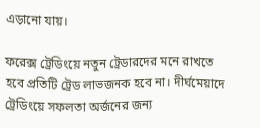এড়ানো যায়।

ফরেক্স ট্রেডিংয়ে নতুন ট্রেডারদের মনে রাখতে হবে প্রতিটি ট্রেড লাভজনক হবে না। দীর্ঘমেয়াদে ট্রেডিংয়ে সফলতা অর্জনের জন্য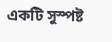একটি সুস্পষ্ট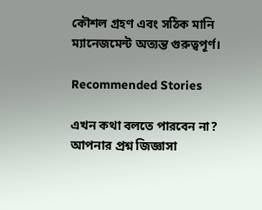কৌশল গ্রহণ এবং সঠিক মানি ম্যানেজমেন্ট অত্যন্ত গুরুত্বপূর্ণ।

Recommended Stories

এখন কথা বলতে পারবেন না?
আপনার প্রশ্ন জিজ্ঞাসা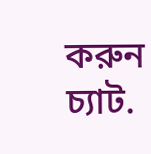করুন চ্যাট.